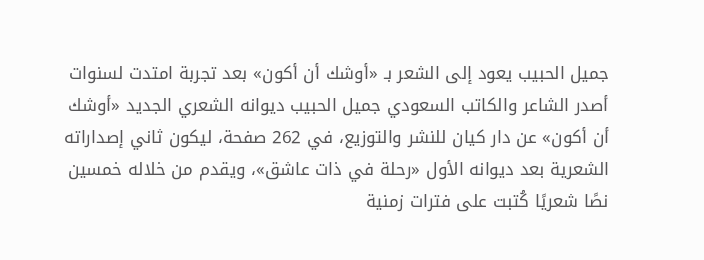جميل الحبيب يعود إلى الشعر بـ «أوشك أن أكون» بعد تجربة امتدت لسنوات
أصدر الشاعر والكاتب السعودي جميل الحبيب ديوانه الشعري الجديد «أوشك أن أكون» عن دار كيان للنشر والتوزيع، في 262 صفحة، ليكون ثاني إصداراته الشعرية بعد ديوانه الأول «رحلة في ذات عاشق»، ويقدم من خلاله خمسين نصًا شعريًا كُتبت على فترات زمنية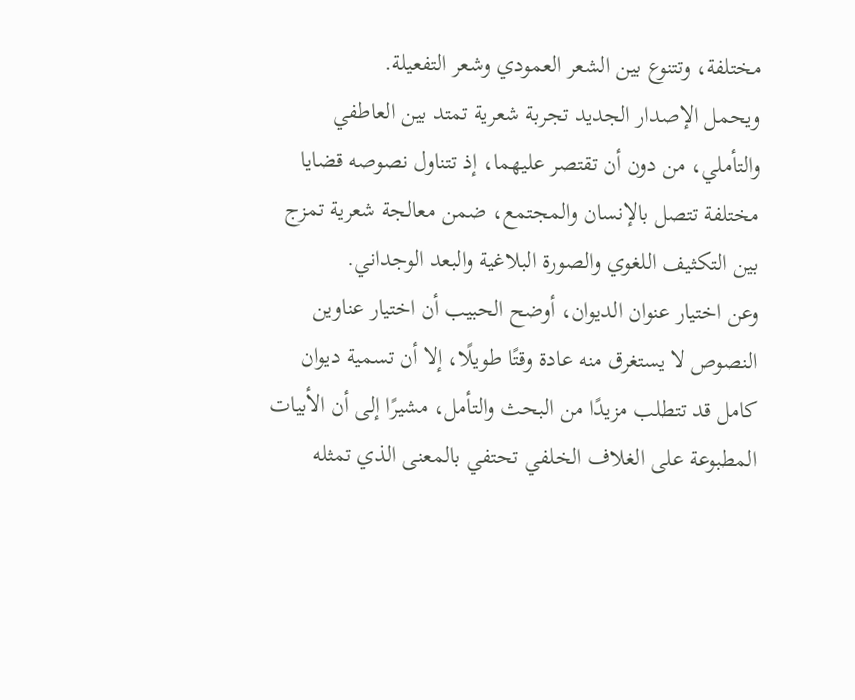مختلفة، وتتنوع بين الشعر العمودي وشعر التفعيلة.
ويحمل الإصدار الجديد تجربة شعرية تمتد بين العاطفي والتأملي، من دون أن تقتصر عليهما، إذ تتناول نصوصه قضايا مختلفة تتصل بالإنسان والمجتمع، ضمن معالجة شعرية تمزج بين التكثيف اللغوي والصورة البلاغية والبعد الوجداني.
وعن اختيار عنوان الديوان، أوضح الحبيب أن اختيار عناوين النصوص لا يستغرق منه عادة وقتًا طويلًا، إلا أن تسمية ديوان كامل قد تتطلب مزيدًا من البحث والتأمل، مشيرًا إلى أن الأبيات المطبوعة على الغلاف الخلفي تحتفي بالمعنى الذي تمثله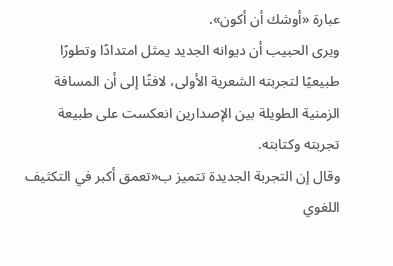عبارة «أوشك أن أكون».
ويرى الحبيب أن ديوانه الجديد يمثل امتدادًا وتطورًا طبيعيًا لتجربته الشعرية الأولى، لافتًا إلى أن المسافة الزمنية الطويلة بين الإصدارين انعكست على طبيعة تجربته وكتابته.
وقال إن التجربة الجديدة تتميز ب«تعمق أكبر في التكثيف اللغوي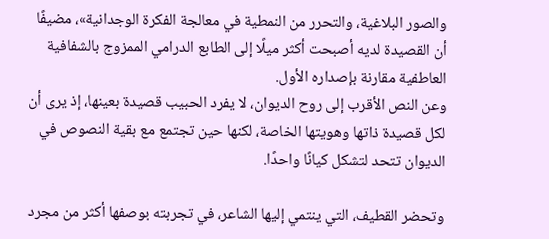والصور البلاغية، والتحرر من النمطية في معالجة الفكرة الوجدانية»، مضيفًا أن القصيدة لديه أصبحت أكثر ميلًا إلى الطابع الدرامي الممزوج بالشفافية العاطفية مقارنة بإصداره الأول.
وعن النص الأقرب إلى روح الديوان، لا يفرد الحبيب قصيدة بعينها، إذ يرى أن لكل قصيدة ذاتها وهويتها الخاصة، لكنها حين تجتمع مع بقية النصوص في الديوان تتحد لتشكل كيانًا واحدًا.

وتحضر القطيف، التي ينتمي إليها الشاعر، في تجربته بوصفها أكثر من مجرد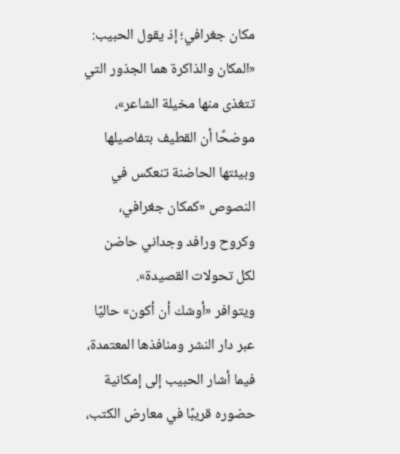مكان جغرافي؛ إذ يقول الحبيب: «المكان والذاكرة هما الجذور التي تتغذى منها مخيلة الشاعر»، موضحًا أن القطيف بتفاصيلها وبيئتها الحاضنة تنعكس في النصوص «كمكان جغرافي، وكروح ورافد وجداني حاضن لكل تحولات القصيدة».
ويتوافر «أوشك أن أكون» حاليًا عبر دار النشر ومنافذها المعتمدة، فيما أشار الحبيب إلى إمكانية حضوره قريبًا في معارض الكتب،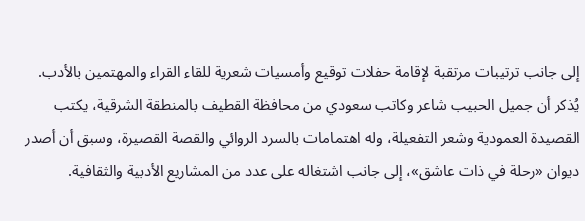إلى جانب ترتيبات مرتقبة لإقامة حفلات توقيع وأمسيات شعرية للقاء القراء والمهتمين بالأدب.
يُذكر أن جميل الحبيب شاعر وكاتب سعودي من محافظة القطيف بالمنطقة الشرقية، يكتب القصيدة العمودية وشعر التفعيلة، وله اهتمامات بالسرد الروائي والقصة القصيرة، وسبق أن أصدر ديوان «رحلة في ذات عاشق»، إلى جانب اشتغاله على عدد من المشاريع الأدبية والثقافية.